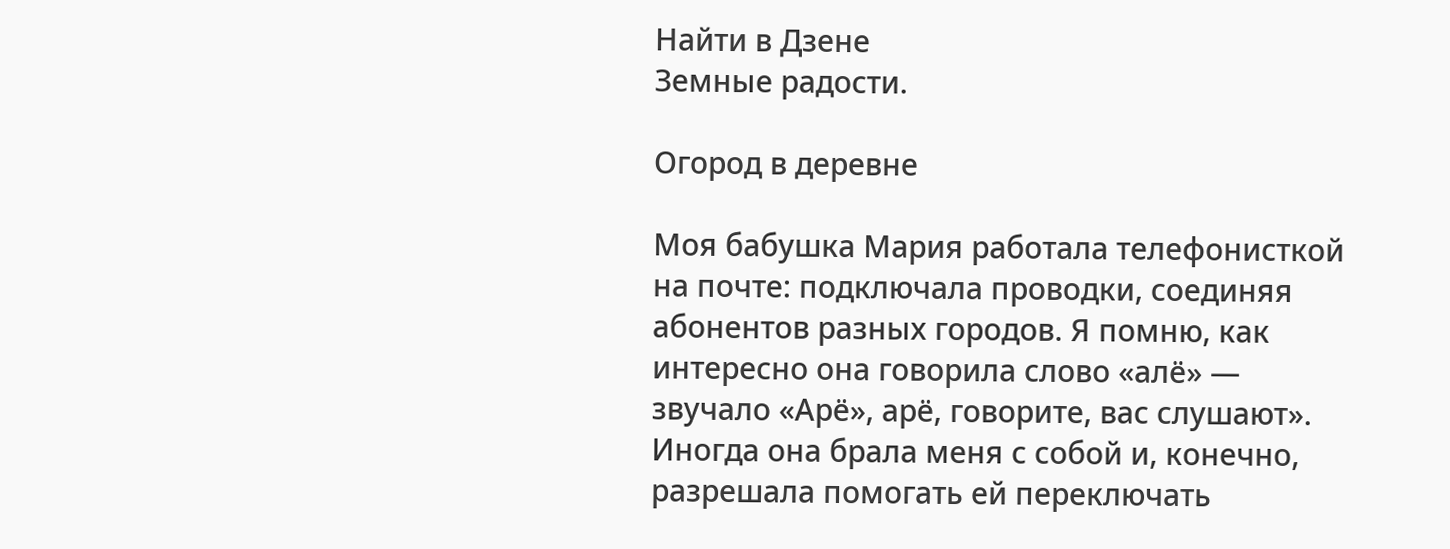Найти в Дзене
Земные радости.

Огород в деревне

Моя бабушка Мария работала телефонисткой на почте: подключала проводки, соединяя абонентов разных городов. Я помню, как интересно она говорила слово «алё» — звучало «Арё», арё, говорите, вас слушают». Иногда она брала меня с собой и, конечно, разрешала помогать ей переключать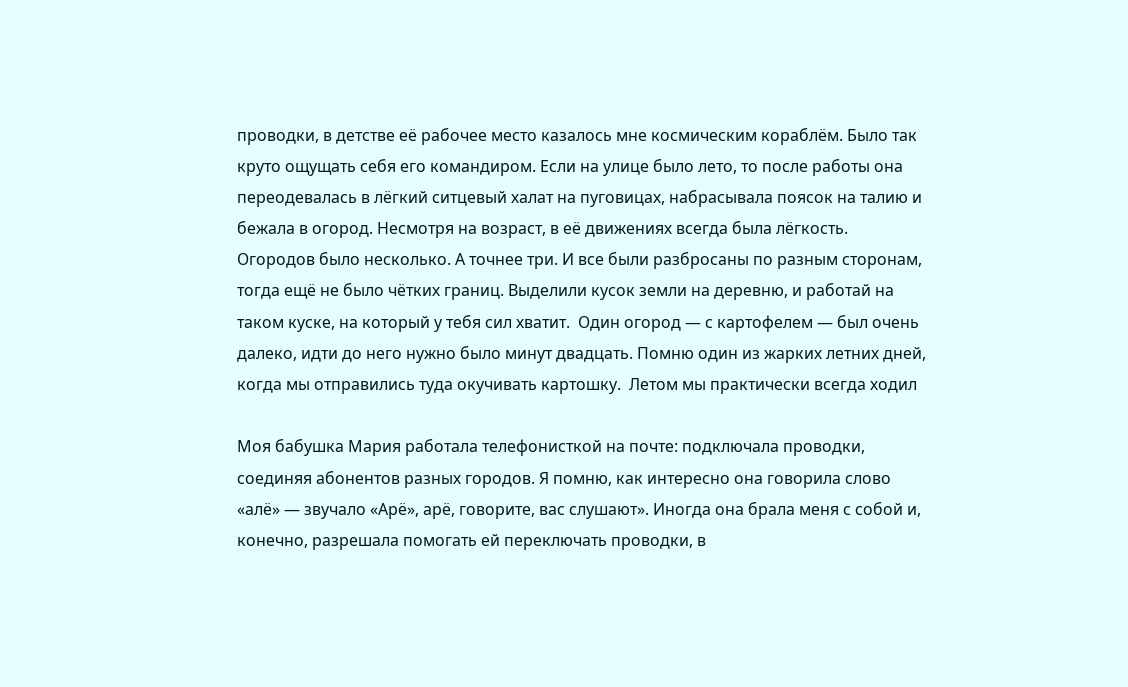проводки, в детстве её рабочее место казалось мне космическим кораблём. Было так круто ощущать себя его командиром. Если на улице было лето, то после работы она переодевалась в лёгкий ситцевый халат на пуговицах, набрасывала поясок на талию и бежала в огород. Несмотря на возраст, в её движениях всегда была лёгкость. Огородов было несколько. А точнее три. И все были разбросаны по разным сторонам, тогда ещё не было чётких границ. Выделили кусок земли на деревню, и работай на таком куске, на который у тебя сил хватит.  Один огород — с картофелем — был очень далеко, идти до него нужно было минут двадцать. Помню один из жарких летних дней, когда мы отправились туда окучивать картошку.  Летом мы практически всегда ходил

Моя бабушка Мария работала телефонисткой на почте: подключала проводки, соединяя абонентов разных городов. Я помню, как интересно она говорила слово «алё» — звучало «Арё», арё, говорите, вас слушают». Иногда она брала меня с собой и, конечно, разрешала помогать ей переключать проводки, в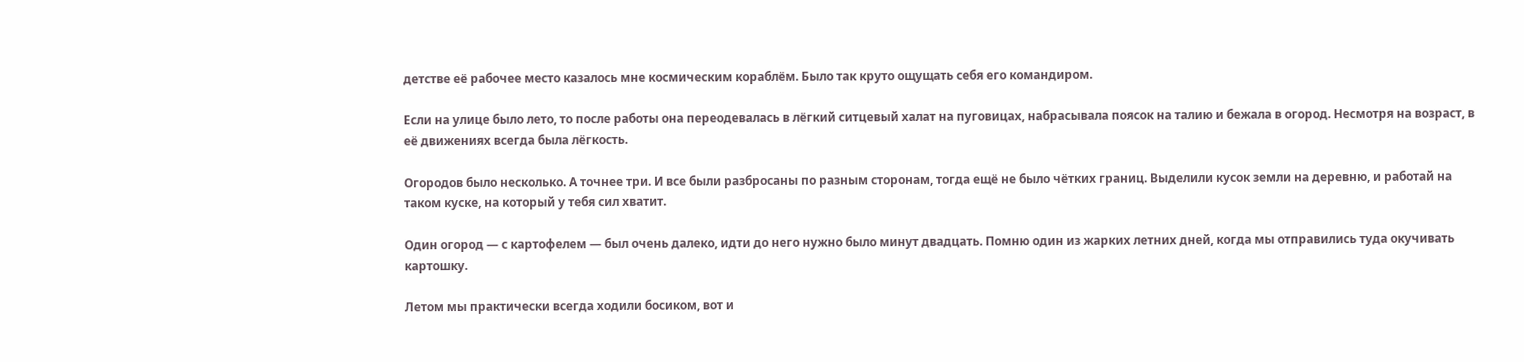детстве её рабочее место казалось мне космическим кораблём. Было так круто ощущать себя его командиром.

Если на улице было лето, то после работы она переодевалась в лёгкий ситцевый халат на пуговицах, набрасывала поясок на талию и бежала в огород. Несмотря на возраст, в её движениях всегда была лёгкость.

Огородов было несколько. А точнее три. И все были разбросаны по разным сторонам, тогда ещё не было чётких границ. Выделили кусок земли на деревню, и работай на таком куске, на который у тебя сил хватит.

Один огород — с картофелем — был очень далеко, идти до него нужно было минут двадцать. Помню один из жарких летних дней, когда мы отправились туда окучивать картошку.

Летом мы практически всегда ходили босиком, вот и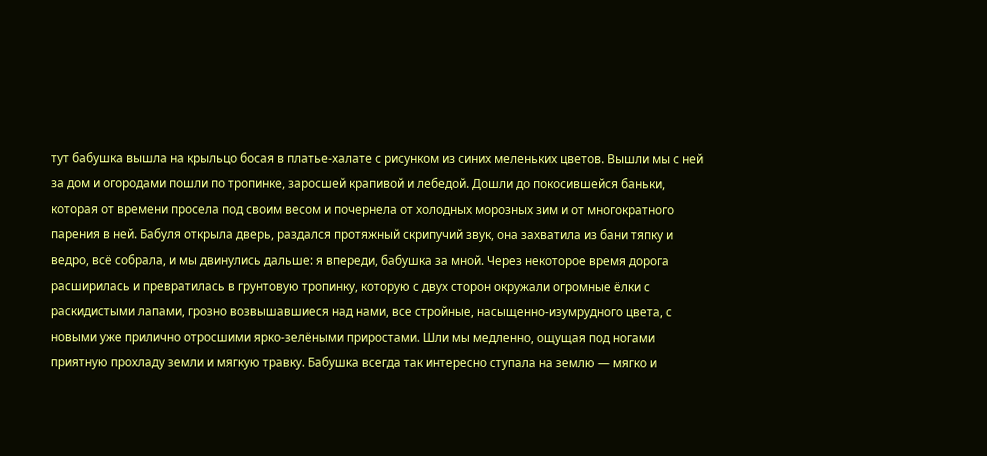тут бабушка вышла на крыльцо босая в платье-халате с рисунком из синих меленьких цветов. Вышли мы с ней за дом и огородами пошли по тропинке, заросшей крапивой и лебедой. Дошли до покосившейся баньки, которая от времени просела под своим весом и почернела от холодных морозных зим и от многократного парения в ней. Бабуля открыла дверь, раздался протяжный скрипучий звук, она захватила из бани тяпку и ведро, всё собрала, и мы двинулись дальше: я впереди, бабушка за мной. Через некоторое время дорога расширилась и превратилась в грунтовую тропинку, которую с двух сторон окружали огромные ёлки с раскидистыми лапами, грозно возвышавшиеся над нами, все стройные, насыщенно-изумрудного цвета, с новыми уже прилично отросшими ярко-зелёными приростами. Шли мы медленно, ощущая под ногами приятную прохладу земли и мягкую травку. Бабушка всегда так интересно ступала на землю — мягко и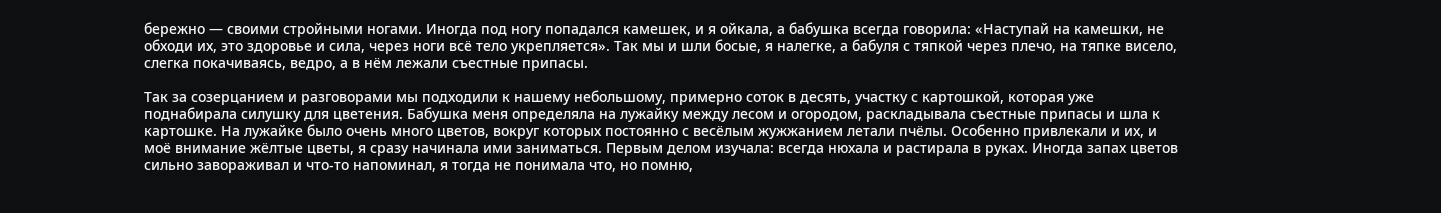бережно — своими стройными ногами. Иногда под ногу попадался камешек, и я ойкала, а бабушка всегда говорила: «Наступай на камешки, не обходи их, это здоровье и сила, через ноги всё тело укрепляется». Так мы и шли босые, я налегке, а бабуля с тяпкой через плечо, на тяпке висело, слегка покачиваясь, ведро, а в нём лежали съестные припасы.

Так за созерцанием и разговорами мы подходили к нашему небольшому, примерно соток в десять, участку с картошкой, которая уже поднабирала силушку для цветения. Бабушка меня определяла на лужайку между лесом и огородом, раскладывала съестные припасы и шла к картошке. На лужайке было очень много цветов, вокруг которых постоянно с весёлым жужжанием летали пчёлы. Особенно привлекали и их, и моё внимание жёлтые цветы, я сразу начинала ими заниматься. Первым делом изучала: всегда нюхала и растирала в руках. Иногда запах цветов сильно завораживал и что-то напоминал, я тогда не понимала что, но помню,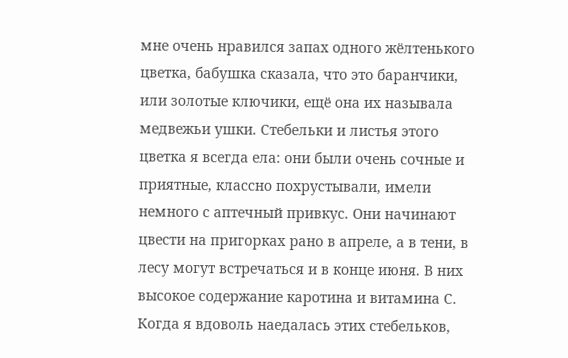мне очень нравился запах одного жёлтенького цветка, бабушка сказала, что это баранчики, или золотые ключики, ещё она их называла медвежьи ушки. Стебельки и листья этого цветка я всегда ела: они были очень сочные и приятные, классно похрустывали, имели немного с аптечный привкус. Они начинают цвести на пригорках рано в апреле, а в тени, в лесу могут встречаться и в конце июня. В них высокое содержание каротина и витамина С. Когда я вдоволь наедалась этих стебельков,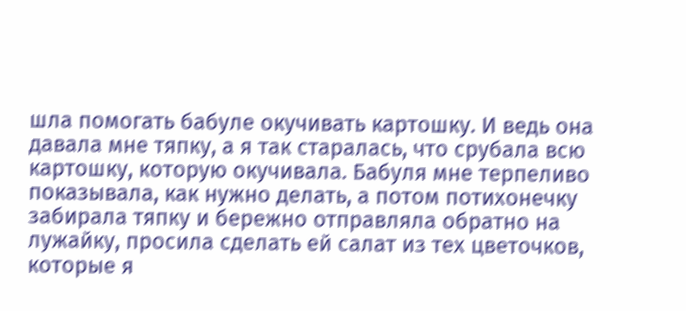шла помогать бабуле окучивать картошку. И ведь она давала мне тяпку, а я так старалась, что срубала всю картошку, которую окучивала. Бабуля мне терпеливо показывала, как нужно делать, а потом потихонечку забирала тяпку и бережно отправляла обратно на лужайку, просила сделать ей салат из тех цветочков, которые я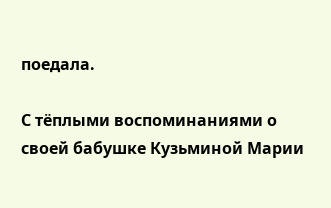поедала.

С тёплыми воспоминаниями о своей бабушке Кузьминой Марии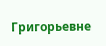Григорьевне